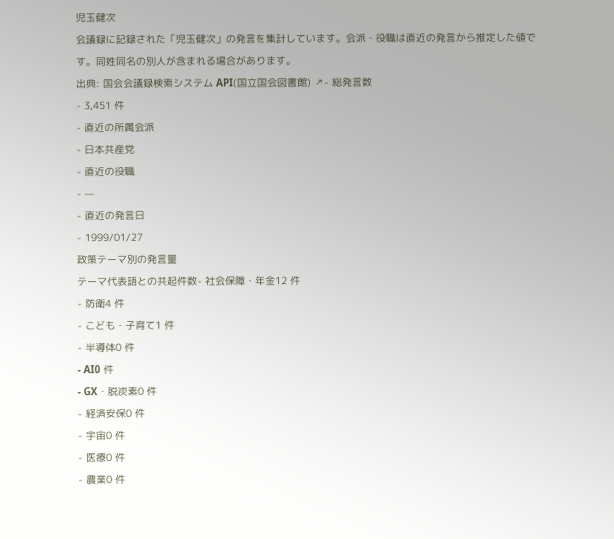児玉健次
会議録に記録された「児玉健次」の発言を集計しています。会派・役職は直近の発言から推定した値です。同姓同名の別人が含まれる場合があります。
出典: 国会会議録検索システム API(国立国会図書館) ↗- 総発言数
- 3,451 件
- 直近の所属会派
- 日本共産党
- 直近の役職
- —
- 直近の発言日
- 1999/01/27
政策テーマ別の発言量
テーマ代表語との共起件数- 社会保障・年金12 件
- 防衛4 件
- こども・子育て1 件
- 半導体0 件
- AI0 件
- GX・脱炭素0 件
- 経済安保0 件
- 宇宙0 件
- 医療0 件
- 農業0 件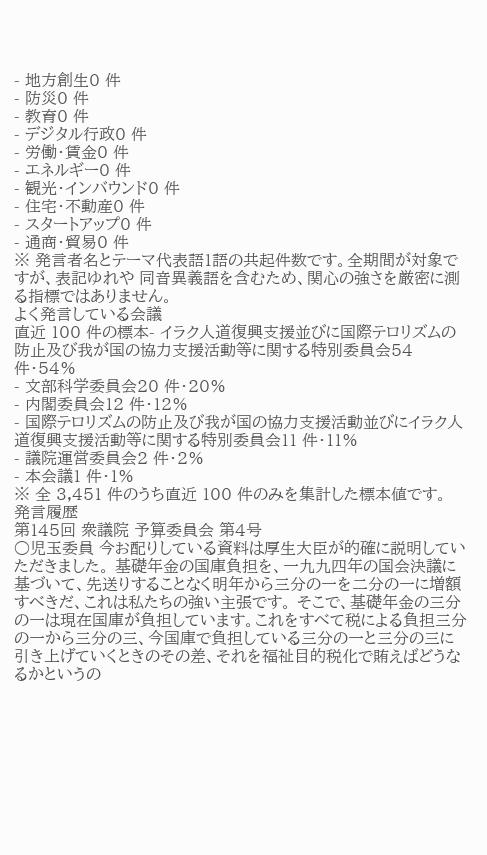- 地方創生0 件
- 防災0 件
- 教育0 件
- デジタル行政0 件
- 労働・賃金0 件
- エネルギー0 件
- 観光・インバウンド0 件
- 住宅・不動産0 件
- スタートアップ0 件
- 通商・貿易0 件
※ 発言者名とテーマ代表語1語の共起件数です。全期間が対象ですが、表記ゆれや 同音異義語を含むため、関心の強さを厳密に測る指標ではありません。
よく発言している会議
直近 100 件の標本- イラク人道復興支援並びに国際テロリズムの防止及び我が国の協力支援活動等に関する特別委員会54 件・54%
- 文部科学委員会20 件・20%
- 内閣委員会12 件・12%
- 国際テロリズムの防止及び我が国の協力支援活動並びにイラク人道復興支援活動等に関する特別委員会11 件・11%
- 議院運営委員会2 件・2%
- 本会議1 件・1%
※ 全 3,451 件のうち直近 100 件のみを集計した標本値です。
発言履歴
第145回 衆議院 予算委員会 第4号
○児玉委員 今お配りしている資料は厚生大臣が的確に説明していただきました。 基礎年金の国庫負担を、一九九四年の国会決議に基づいて、先送りすることなく明年から三分の一を二分の一に増額すべきだ、これは私たちの強い主張です。 そこで、基礎年金の三分の一は現在国庫が負担しています。これをすべて税による負担三分の一から三分の三、今国庫で負担している三分の一と三分の三に引き上げていくときのその差、それを福祉目的税化で賄えばどうなるかというの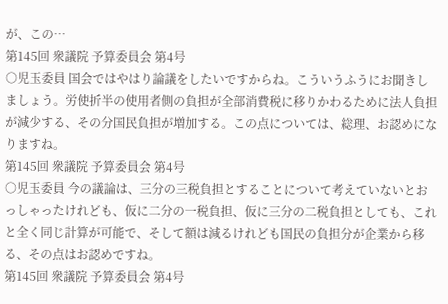が、この…
第145回 衆議院 予算委員会 第4号
○児玉委員 国会ではやはり論議をしたいですからね。こういうふうにお聞きしましょう。労使折半の使用者側の負担が全部消費税に移りかわるために法人負担が減少する、その分国民負担が増加する。この点については、総理、お認めになりますね。
第145回 衆議院 予算委員会 第4号
○児玉委員 今の議論は、三分の三税負担とすることについて考えていないとおっしゃったけれども、仮に二分の一税負担、仮に三分の二税負担としても、これと全く同じ計算が可能で、そして額は減るけれども国民の負担分が企業から移る、その点はお認めですね。
第145回 衆議院 予算委員会 第4号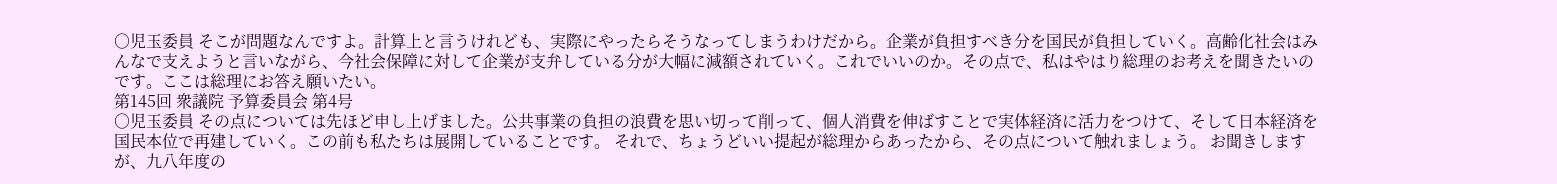○児玉委員 そこが問題なんですよ。計算上と言うけれども、実際にやったらそうなってしまうわけだから。企業が負担すべき分を国民が負担していく。高齢化社会はみんなで支えようと言いながら、今社会保障に対して企業が支弁している分が大幅に減額されていく。これでいいのか。その点で、私はやはり総理のお考えを聞きたいのです。ここは総理にお答え願いたい。
第145回 衆議院 予算委員会 第4号
○児玉委員 その点については先ほど申し上げました。公共事業の負担の浪費を思い切って削って、個人消費を伸ばすことで実体経済に活力をつけて、そして日本経済を国民本位で再建していく。この前も私たちは展開していることです。 それで、ちょうどいい提起が総理からあったから、その点について触れましょう。 お聞きしますが、九八年度の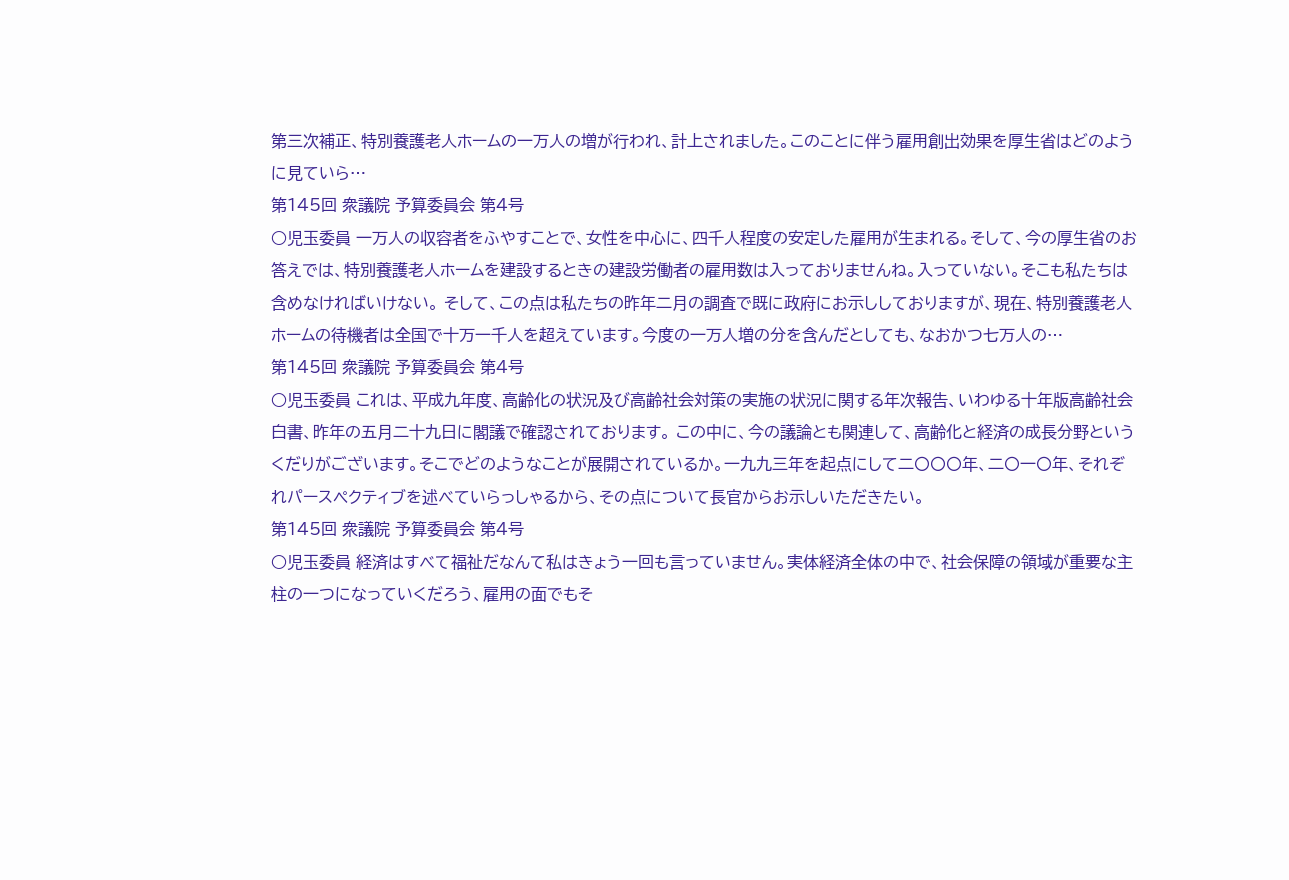第三次補正、特別養護老人ホームの一万人の増が行われ、計上されました。このことに伴う雇用創出効果を厚生省はどのように見ていら…
第145回 衆議院 予算委員会 第4号
○児玉委員 一万人の収容者をふやすことで、女性を中心に、四千人程度の安定した雇用が生まれる。そして、今の厚生省のお答えでは、特別養護老人ホームを建設するときの建設労働者の雇用数は入っておりませんね。入っていない。そこも私たちは含めなければいけない。 そして、この点は私たちの昨年二月の調査で既に政府にお示ししておりますが、現在、特別養護老人ホームの待機者は全国で十万一千人を超えています。今度の一万人増の分を含んだとしても、なおかつ七万人の…
第145回 衆議院 予算委員会 第4号
○児玉委員 これは、平成九年度、高齢化の状況及び高齢社会対策の実施の状況に関する年次報告、いわゆる十年版高齢社会白書、昨年の五月二十九日に閣議で確認されております。 この中に、今の議論とも関連して、高齢化と経済の成長分野というくだりがございます。そこでどのようなことが展開されているか。一九九三年を起点にして二〇〇〇年、二〇一〇年、それぞれパースペクティブを述べていらっしゃるから、その点について長官からお示しいただきたい。
第145回 衆議院 予算委員会 第4号
○児玉委員 経済はすべて福祉だなんて私はきょう一回も言っていません。実体経済全体の中で、社会保障の領域が重要な主柱の一つになっていくだろう、雇用の面でもそ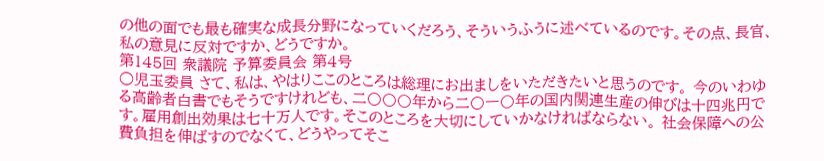の他の面でも最も確実な成長分野になっていくだろう、そういうふうに述べているのです。その点、長官、私の意見に反対ですか、どうですか。
第145回 衆議院 予算委員会 第4号
○児玉委員 さて、私は、やはりここのところは総理にお出ましをいただきたいと思うのです。 今のいわゆる高齢者白書でもそうですけれども、二〇〇〇年から二〇一〇年の国内関連生産の伸びは十四兆円です。雇用創出効果は七十万人です。そこのところを大切にしていかなければならない。 社会保障への公費負担を伸ばすのでなくて、どうやってそこ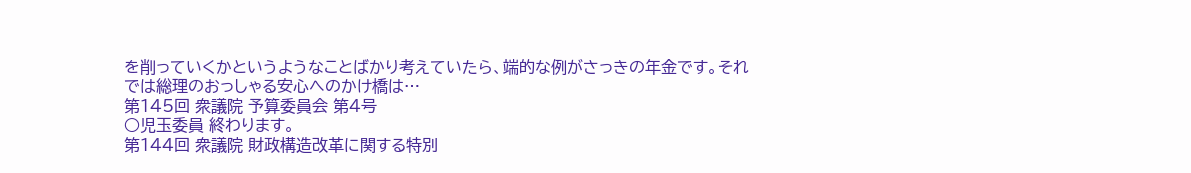を削っていくかというようなことばかり考えていたら、端的な例がさっきの年金です。それでは総理のおっしゃる安心へのかけ橋は…
第145回 衆議院 予算委員会 第4号
○児玉委員 終わります。
第144回 衆議院 財政構造改革に関する特別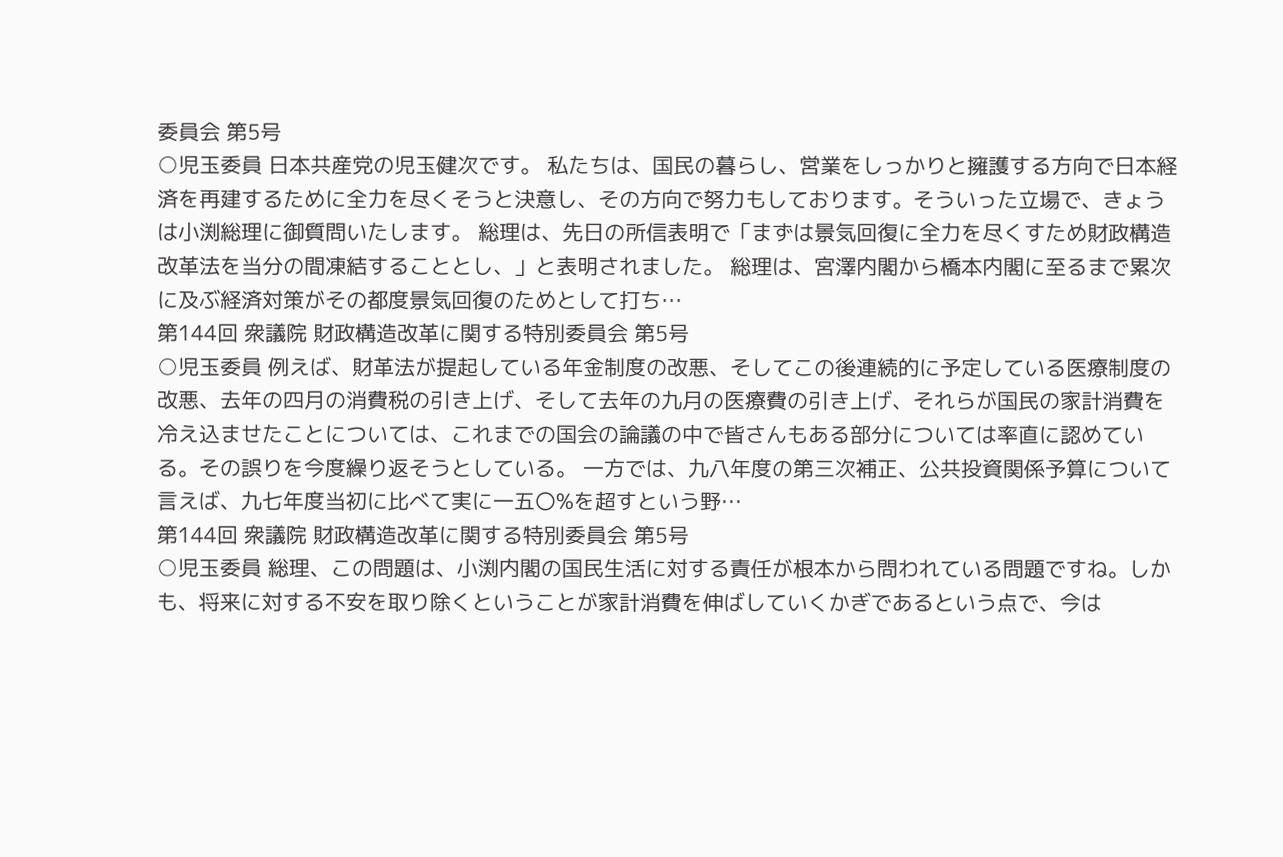委員会 第5号
○児玉委員 日本共産党の児玉健次です。 私たちは、国民の暮らし、営業をしっかりと擁護する方向で日本経済を再建するために全力を尽くそうと決意し、その方向で努力もしております。そういった立場で、きょうは小渕総理に御質問いたします。 総理は、先日の所信表明で「まずは景気回復に全力を尽くすため財政構造改革法を当分の間凍結することとし、」と表明されました。 総理は、宮澤内閣から橋本内閣に至るまで累次に及ぶ経済対策がその都度景気回復のためとして打ち…
第144回 衆議院 財政構造改革に関する特別委員会 第5号
○児玉委員 例えば、財革法が提起している年金制度の改悪、そしてこの後連続的に予定している医療制度の改悪、去年の四月の消費税の引き上げ、そして去年の九月の医療費の引き上げ、それらが国民の家計消費を冷え込ませたことについては、これまでの国会の論議の中で皆さんもある部分については率直に認めている。その誤りを今度繰り返そうとしている。 一方では、九八年度の第三次補正、公共投資関係予算について言えば、九七年度当初に比べて実に一五〇%を超すという野…
第144回 衆議院 財政構造改革に関する特別委員会 第5号
○児玉委員 総理、この問題は、小渕内閣の国民生活に対する責任が根本から問われている問題ですね。しかも、将来に対する不安を取り除くということが家計消費を伸ばしていくかぎであるという点で、今は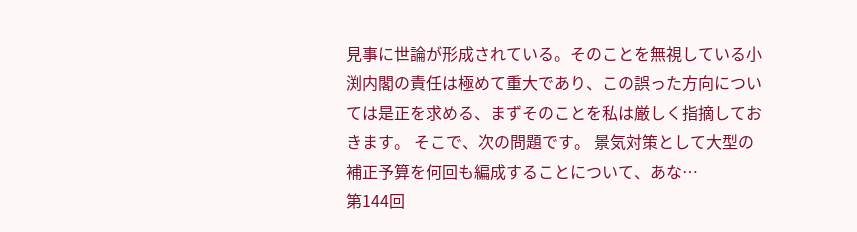見事に世論が形成されている。そのことを無視している小渕内閣の責任は極めて重大であり、この誤った方向については是正を求める、まずそのことを私は厳しく指摘しておきます。 そこで、次の問題です。 景気対策として大型の補正予算を何回も編成することについて、あな…
第144回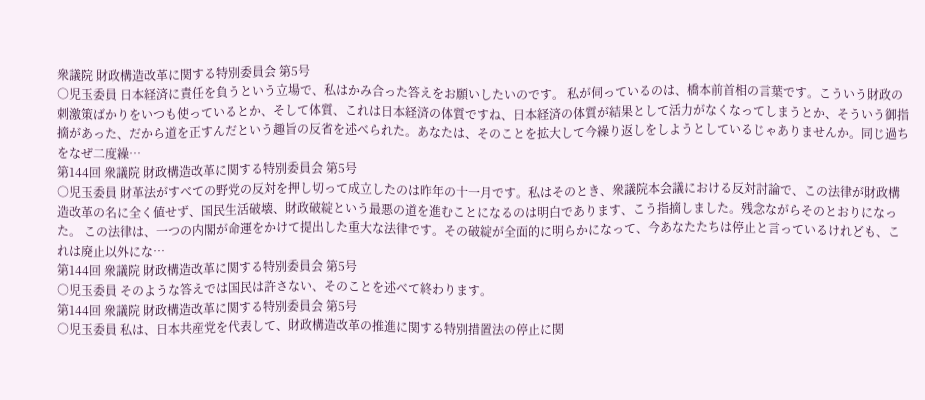衆議院 財政構造改革に関する特別委員会 第5号
○児玉委員 日本経済に責任を負うという立場で、私はかみ合った答えをお願いしたいのです。 私が伺っているのは、橋本前首相の言葉です。こういう財政の刺激策ばかりをいつも使っているとか、そして体質、これは日本経済の体質ですね、日本経済の体質が結果として活力がなくなってしまうとか、そういう御指摘があった、だから道を正すんだという趣旨の反省を述べられた。あなたは、そのことを拡大して今繰り返しをしようとしているじゃありませんか。同じ過ちをなぜ二度繰…
第144回 衆議院 財政構造改革に関する特別委員会 第5号
○児玉委員 財革法がすべての野党の反対を押し切って成立したのは昨年の十一月です。私はそのとき、衆議院本会議における反対討論で、この法律が財政構造改革の名に全く値せず、国民生活破壊、財政破綻という最悪の道を進むことになるのは明白であります、こう指摘しました。残念ながらそのとおりになった。 この法律は、一つの内閣が命運をかけて提出した重大な法律です。その破綻が全面的に明らかになって、今あなたたちは停止と言っているけれども、これは廃止以外にな…
第144回 衆議院 財政構造改革に関する特別委員会 第5号
○児玉委員 そのような答えでは国民は許さない、そのことを述べて終わります。
第144回 衆議院 財政構造改革に関する特別委員会 第5号
○児玉委員 私は、日本共産党を代表して、財政構造改革の推進に関する特別措置法の停止に関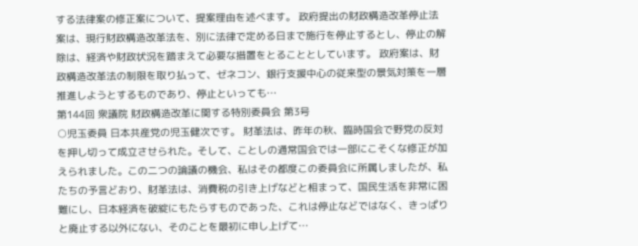する法律案の修正案について、提案理由を述べます。 政府提出の財政構造改革停止法案は、現行財政構造改革法を、別に法律で定める日まで施行を停止するとし、停止の解除は、経済や財政状況を踏まえて必要な措置をとることとしています。 政府案は、財政構造改革法の制限を取り払って、ゼネコン、銀行支援中心の従来型の景気対策を一層推進しようとするものであり、停止といっても…
第144回 衆議院 財政構造改革に関する特別委員会 第3号
○児玉委員 日本共産党の児玉健次です。 財革法は、昨年の秋、臨時国会で野党の反対を押し切って成立させられた。そして、ことしの通常国会では一部にこそくな修正が加えられました。この二つの論議の機会、私はその都度この委員会に所属しましたが、私たちの予言どおり、財革法は、消費税の引き上げなどと相まって、国民生活を非常に困難にし、日本経済を破綻にもたらすものであった、これは停止などではなく、きっぱりと廃止する以外にない、そのことを最初に申し上げて…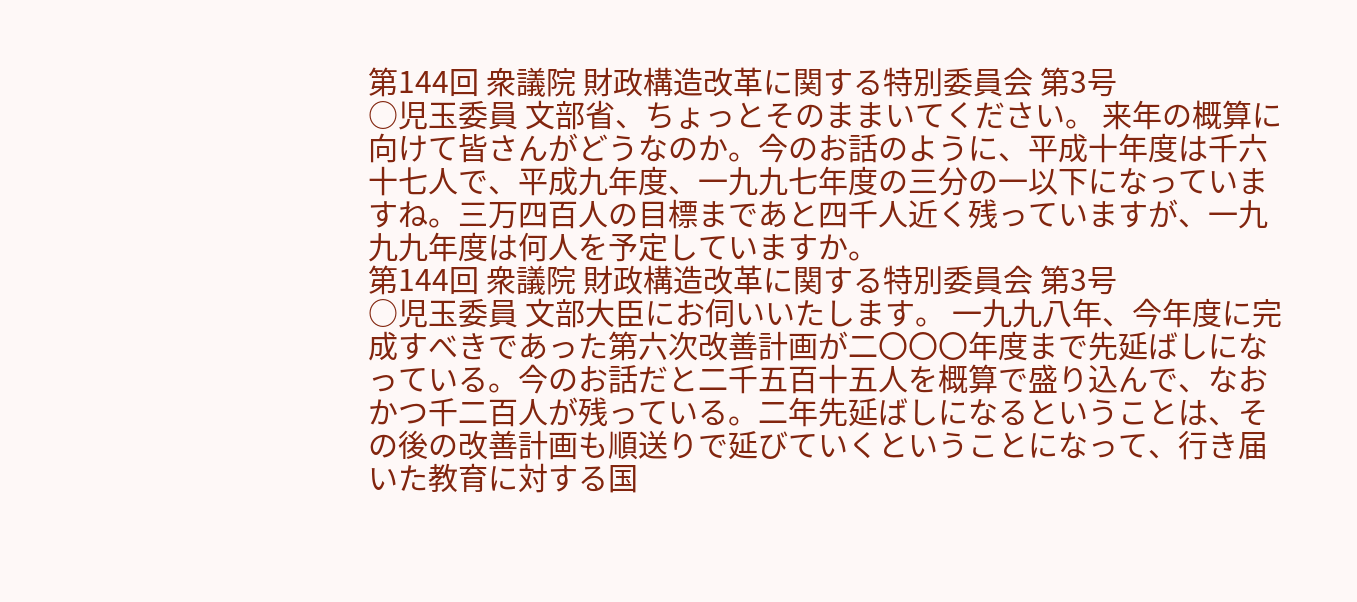第144回 衆議院 財政構造改革に関する特別委員会 第3号
○児玉委員 文部省、ちょっとそのままいてください。 来年の概算に向けて皆さんがどうなのか。今のお話のように、平成十年度は千六十七人で、平成九年度、一九九七年度の三分の一以下になっていますね。三万四百人の目標まであと四千人近く残っていますが、一九九九年度は何人を予定していますか。
第144回 衆議院 財政構造改革に関する特別委員会 第3号
○児玉委員 文部大臣にお伺いいたします。 一九九八年、今年度に完成すべきであった第六次改善計画が二〇〇〇年度まで先延ばしになっている。今のお話だと二千五百十五人を概算で盛り込んで、なおかつ千二百人が残っている。二年先延ばしになるということは、その後の改善計画も順送りで延びていくということになって、行き届いた教育に対する国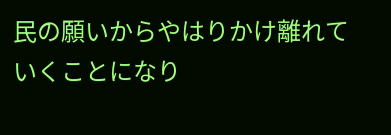民の願いからやはりかけ離れていくことになり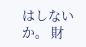はしないか。 財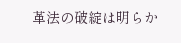革法の破綻は明らか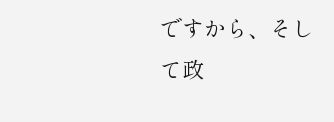ですから、そして政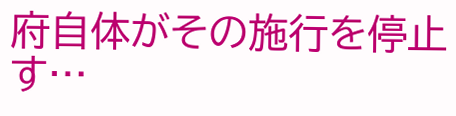府自体がその施行を停止す…